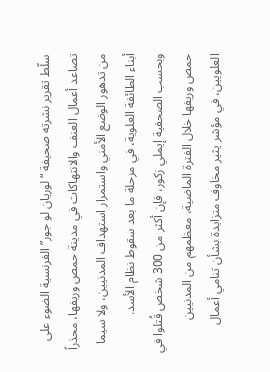سلّط تقرير نشرته صحيفة “لوريان لو جور” الفرنسية الضوء على تصاعد أعمال العنف والانتهاكات في مدينة حمص وريفها، محذراً من تدهور الوضع الأمني واستمرار استهداف المدنيين، ولا سيما أبناء الطائفة العلوية، في مرحلة ما بعد سقوط نظام الأسد.
وبحسب الصحفية إيملي زكور، فإن أكثر من 300 شخص قُتلوا في حمص وريفها خلال الفترة الماضية، معظمهم من المدنيين العلويين، في مؤشر يثير مخاوف متزايدة بشأن تنامي أعمال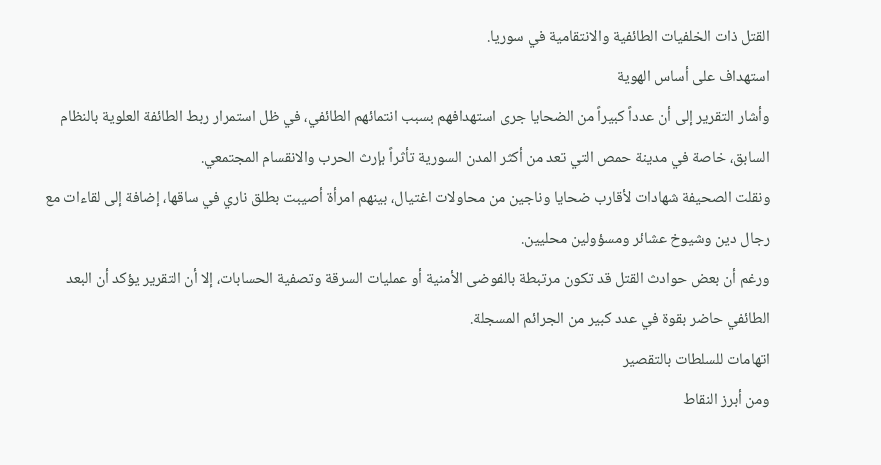القتل ذات الخلفيات الطائفية والانتقامية في سوريا.
استهداف على أساس الهوية
وأشار التقرير إلى أن عدداً كبيراً من الضحايا جرى استهدافهم بسبب انتمائهم الطائفي، في ظل استمرار ربط الطائفة العلوية بالنظام السابق، خاصة في مدينة حمص التي تعد من أكثر المدن السورية تأثراً بإرث الحرب والانقسام المجتمعي.
ونقلت الصحيفة شهادات لأقارب ضحايا وناجين من محاولات اغتيال، بينهم امرأة أصيبت بطلق ناري في ساقها، إضافة إلى لقاءات مع رجال دين وشيوخ عشائر ومسؤولين محليين.
ورغم أن بعض حوادث القتل قد تكون مرتبطة بالفوضى الأمنية أو عمليات السرقة وتصفية الحسابات، إلا أن التقرير يؤكد أن البعد الطائفي حاضر بقوة في عدد كبير من الجرائم المسجلة.
اتهامات للسلطات بالتقصير
ومن أبرز النقاط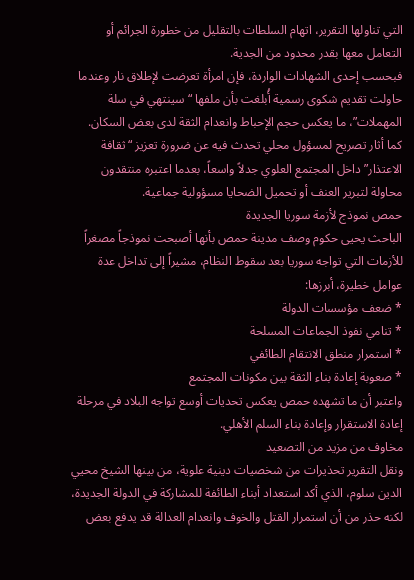التي تناولها التقرير، اتهام السلطات بالتقليل من خطورة الجرائم أو التعامل معها بقدر محدود من الجدية.
فبحسب إحدى الشهادات الواردة، فإن امرأة تعرضت لإطلاق نار وعندما حاولت تقديم شكوى رسمية أُبلغت بأن ملفها “سينتهي في سلة المهملات”، ما يعكس حجم الإحباط وانعدام الثقة لدى بعض السكان.
كما أثار تصريح لمسؤول محلي تحدث فيه عن ضرورة تعزيز “ثقافة الاعتذار” داخل المجتمع العلوي جدلاً واسعاً، بعدما اعتبره منتقدون محاولة لتبرير العنف أو تحميل الضحايا مسؤولية جماعية.
حمص نموذج لأزمة سوريا الجديدة
الباحث يحيى حكوم وصف مدينة حمص بأنها أصبحت نموذجاً مصغراً للأزمات التي تواجه سوريا بعد سقوط النظام، مشيراً إلى تداخل عدة عوامل خطيرة، أبرزها:
* ضعف مؤسسات الدولة
* تنامي نفوذ الجماعات المسلحة
* استمرار منطق الانتقام الطائفي
* صعوبة إعادة بناء الثقة بين مكونات المجتمع
واعتبر أن ما تشهده حمص يعكس تحديات أوسع تواجه البلاد في مرحلة إعادة الاستقرار وإعادة بناء السلم الأهلي.
مخاوف من مزيد من التصعيد
ونقل التقرير تحذيرات من شخصيات دينية علوية، من بينها الشيخ محيي الدين سلوم، الذي أكد استعداد أبناء الطائفة للمشاركة في الدولة الجديدة، لكنه حذر من أن استمرار القتل والخوف وانعدام العدالة قد يدفع بعض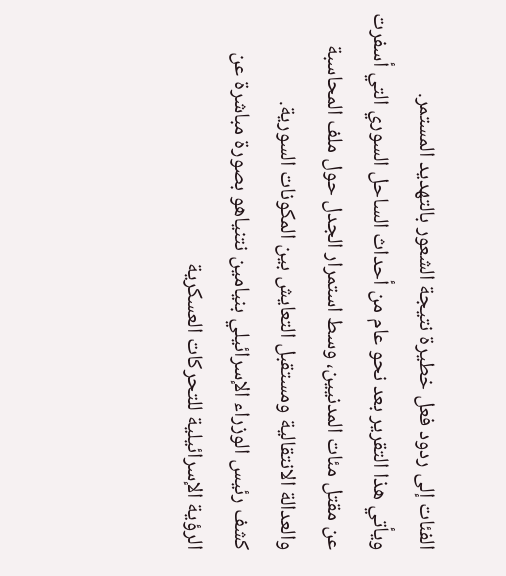الفئات إلى ردود فعل خطيرة نتيجة الشعور بالتهديد المستمر.
ويأتي هذا التقرير بعد نحو عام من أحداث الساحل السوري التي أسفرت عن مقتل مئات المدنيين، وسط استمرار الجدل حول ملف المحاسبة والعدالة الانتقالية ومستقبل التعايش بين المكونات السورية.
كشف رئيس الوزراء الإسرائيلي بنيامين نتنياهو بصورة مباشرة عن الرؤية الإسرائيلية للتحركات العسكرية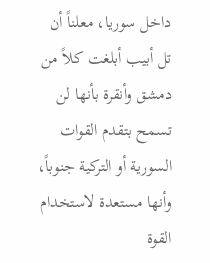داخل سوريا، معلناً أن تل أبيب أبلغت كلاً من دمشق وأنقرة بأنها لن تسمح بتقدم القوات السورية أو التركية جنوباً، وأنها مستعدة لاستخدام القوة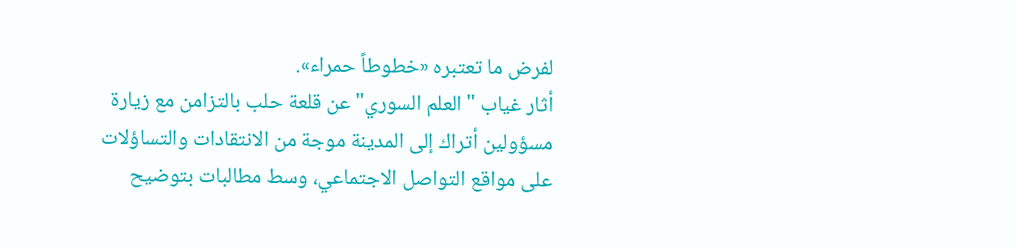لفرض ما تعتبره «خطوطاً حمراء».
أثار غياب "العلم السوري" عن قلعة حلب بالتزامن مع زيارة مسؤولين أتراك إلى المدينة موجة من الانتقادات والتساؤلات على مواقع التواصل الاجتماعي، وسط مطالبات بتوضيح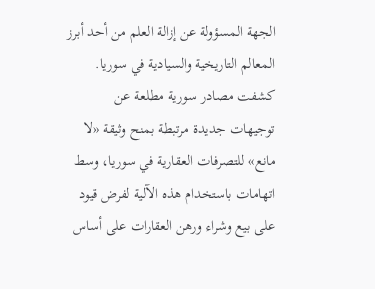الجهة المسؤولة عن إزالة العلم من أحد أبرز المعالم التاريخية والسيادية في سوريا.
كشفت مصادر سورية مطلعة عن توجيهات جديدة مرتبطة بمنح وثيقة «لا مانع» للتصرفات العقارية في سوريا، وسط اتهامات باستخدام هذه الآلية لفرض قيود على بيع وشراء ورهن العقارات على أساس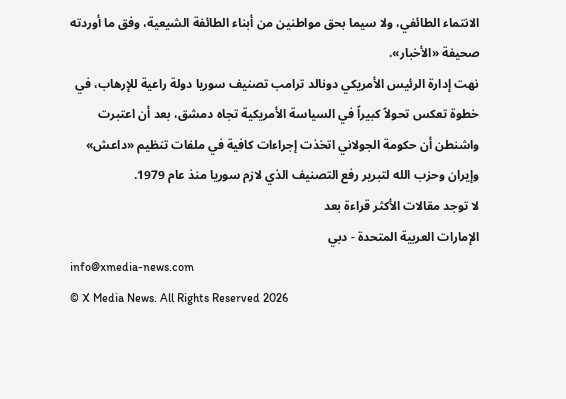الانتماء الطائفي، ولا سيما بحق مواطنين من أبناء الطائفة الشيعية، وفق ما أوردته صحيفة «الأخبار».
نهت إدارة الرئيس الأمريكي دونالد ترامب تصنيف سوريا دولة راعية للإرهاب، في خطوة تعكس تحولاً كبيراً في السياسة الأمريكية تجاه دمشق، بعد أن اعتبرت واشنطن أن حكومة الجولاني اتخذت إجراءات كافية في ملفات تنظيم «داعش» وإيران وحزب الله لتبرير رفع التصنيف الذي لازم سوريا منذ عام 1979.
لا توجد مقالات الأكثر قراءة بعد
الإمارات العربية المتحدة - دبي
info@xmedia-news.com
© X Media News. All Rights Reserved 2026